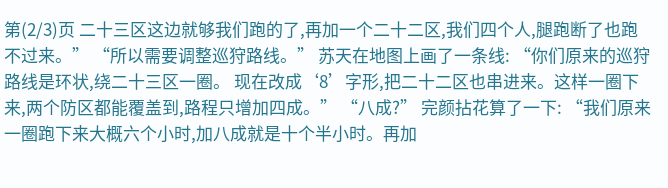第(2/3)页 二十三区这边就够我们跑的了,再加一个二十二区,我们四个人,腿跑断了也跑不过来。” “所以需要调整巡狩路线。” 苏天在地图上画了一条线: “你们原来的巡狩路线是环状,绕二十三区一圈。 现在改成‘8’字形,把二十二区也串进来。这样一圈下来,两个防区都能覆盖到,路程只增加四成。” “八成?” 完颜拈花算了一下: “我们原来一圈跑下来大概六个小时,加八成就是十个半小时。再加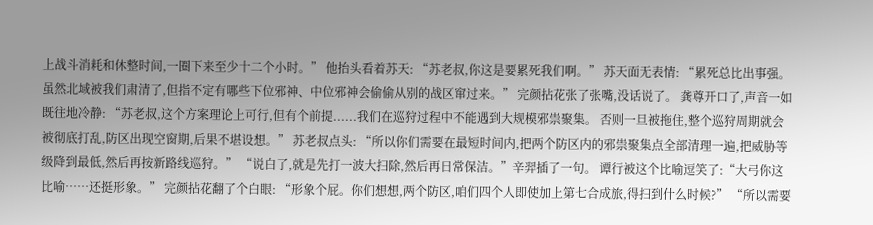上战斗消耗和休整时间,一圈下来至少十二个小时。” 他抬头看着苏天: “苏老叔,你这是要累死我们啊。” 苏天面无表情: “累死总比出事强。虽然北域被我们肃清了,但指不定有哪些下位邪神、中位邪神会偷偷从别的战区窜过来。” 完颜拈花张了张嘴,没话说了。 龚尊开口了,声音一如既往地冷静: “苏老叔,这个方案理论上可行,但有个前提......我们在巡狩过程中不能遇到大规模邪祟聚集。 否则一旦被拖住,整个巡狩周期就会被彻底打乱,防区出现空窗期,后果不堪设想。” 苏老叔点头: “所以你们需要在最短时间内,把两个防区内的邪祟聚集点全部清理一遍,把威胁等级降到最低,然后再按新路线巡狩。” “说白了,就是先打一波大扫除,然后再日常保洁。”辛羿插了一句。 谭行被这个比喻逗笑了:“大弓你这比喻……还挺形象。” 完颜拈花翻了个白眼: “形象个屁。你们想想,两个防区,咱们四个人即使加上第七合成旅,得扫到什么时候?” “所以需要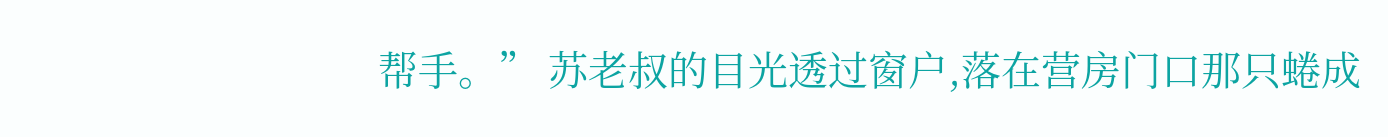帮手。” 苏老叔的目光透过窗户,落在营房门口那只蜷成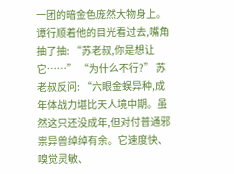一团的暗金色庞然大物身上。 谭行顺着他的目光看过去,嘴角抽了抽: “苏老叔,你是想让它……” “为什么不行?” 苏老叔反问: “六眼金蜈异种,成年体战力堪比天人境中期。虽然这只还没成年,但对付普通邪祟异兽绰绰有余。它速度快、嗅觉灵敏、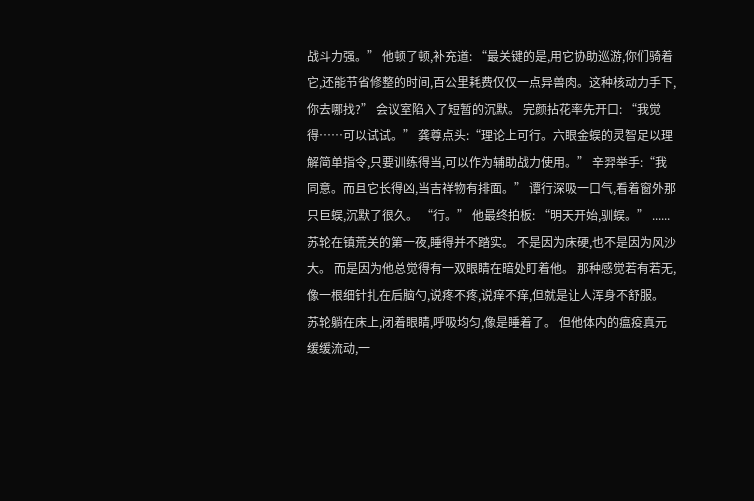战斗力强。” 他顿了顿,补充道: “最关键的是,用它协助巡游,你们骑着它,还能节省修整的时间,百公里耗费仅仅一点异兽肉。这种核动力手下,你去哪找?” 会议室陷入了短暂的沉默。 完颜拈花率先开口: “我觉得……可以试试。” 龚尊点头:“理论上可行。六眼金蜈的灵智足以理解简单指令,只要训练得当,可以作为辅助战力使用。” 辛羿举手:“我同意。而且它长得凶,当吉祥物有排面。” 谭行深吸一口气,看着窗外那只巨蜈,沉默了很久。 “行。” 他最终拍板: “明天开始,驯蜈。” ...... 苏轮在镇荒关的第一夜,睡得并不踏实。 不是因为床硬,也不是因为风沙大。 而是因为他总觉得有一双眼睛在暗处盯着他。 那种感觉若有若无,像一根细针扎在后脑勺,说疼不疼,说痒不痒,但就是让人浑身不舒服。 苏轮躺在床上,闭着眼睛,呼吸均匀,像是睡着了。 但他体内的瘟疫真元缓缓流动,一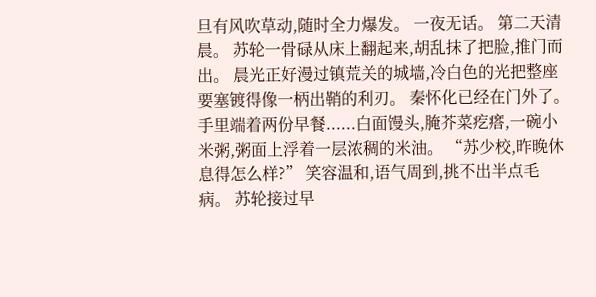旦有风吹草动,随时全力爆发。 一夜无话。 第二天清晨。 苏轮一骨碌从床上翻起来,胡乱抹了把脸,推门而出。 晨光正好漫过镇荒关的城墙,冷白色的光把整座要塞镀得像一柄出鞘的利刃。 秦怀化已经在门外了。 手里端着两份早餐......白面馒头,腌芥菜疙瘩,一碗小米粥,粥面上浮着一层浓稠的米油。 “苏少校,昨晚休息得怎么样?” 笑容温和,语气周到,挑不出半点毛病。 苏轮接过早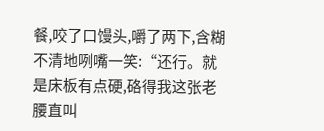餐,咬了口馒头,嚼了两下,含糊不清地咧嘴一笑:“还行。就是床板有点硬,硌得我这张老腰直叫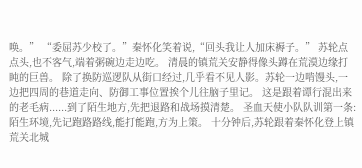唤。” “委屈苏少校了。”秦怀化笑着说,“回头我让人加床褥子。” 苏轮点点头,也不客气,端着粥碗边走边吃。 清晨的镇荒关安静得像头蹲在荒漠边缘打盹的巨兽。 除了换防巡逻队从街口经过,几乎看不见人影。苏轮一边啃馒头,一边把四周的巷道走向、防御工事位置挨个儿往脑子里记。 这是跟着谭行混出来的老毛病......到了陌生地方,先把退路和战场摸清楚。 圣血天使小队队训第一条:陌生环境,先记跑路路线,能打能跑,方为上策。 十分钟后,苏轮跟着秦怀化登上镇荒关北城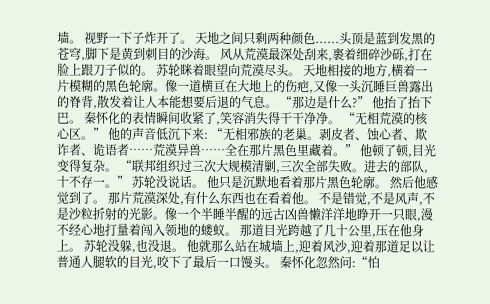墙。 视野一下子炸开了。 天地之间只剩两种颜色......头顶是蓝到发黑的苍穹,脚下是黄到刺目的沙海。 风从荒漠最深处刮来,裹着细碎沙砾,打在脸上跟刀子似的。 苏轮眯着眼望向荒漠尽头。 天地相接的地方,横着一片模糊的黑色轮廓。像一道横亘在大地上的伤疤,又像一头沉睡巨兽露出的脊背,散发着让人本能想要后退的气息。 “那边是什么?” 他抬了抬下巴。 秦怀化的表情瞬间收紧了,笑容消失得干干净净。 “无相荒漠的核心区。” 他的声音低沉下来: “无相邪族的老巢。剥皮者、蚀心者、欺诈者、诡语者……荒漠异兽……全在那片黑色里藏着。” 他顿了顿,目光变得复杂。 “联邦组织过三次大规模清剿,三次全部失败。进去的部队,十不存一。” 苏轮没说话。 他只是沉默地看着那片黑色轮廓。 然后他感觉到了。 那片荒漠深处,有什么东西也在看着他。 不是错觉,不是风声,不是沙粒折射的光影。像一个半睡半醒的远古凶兽懒洋洋地睁开一只眼,漫不经心地打量着闯入领地的蝼蚁。 那道目光跨越了几十公里,压在他身上。 苏轮没躲,也没退。 他就那么站在城墙上,迎着风沙,迎着那道足以让普通人腿软的目光,咬下了最后一口馒头。 秦怀化忽然问:“怕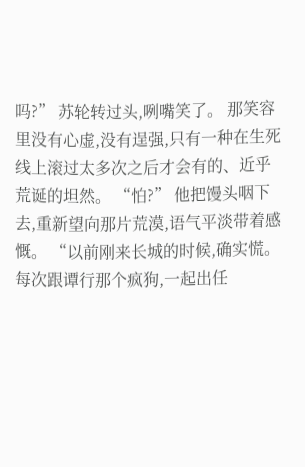吗?” 苏轮转过头,咧嘴笑了。 那笑容里没有心虚,没有逞强,只有一种在生死线上滚过太多次之后才会有的、近乎荒诞的坦然。 “怕?” 他把馒头咽下去,重新望向那片荒漠,语气平淡带着感慨。 “以前刚来长城的时候,确实慌。每次跟谭行那个疯狗,一起出任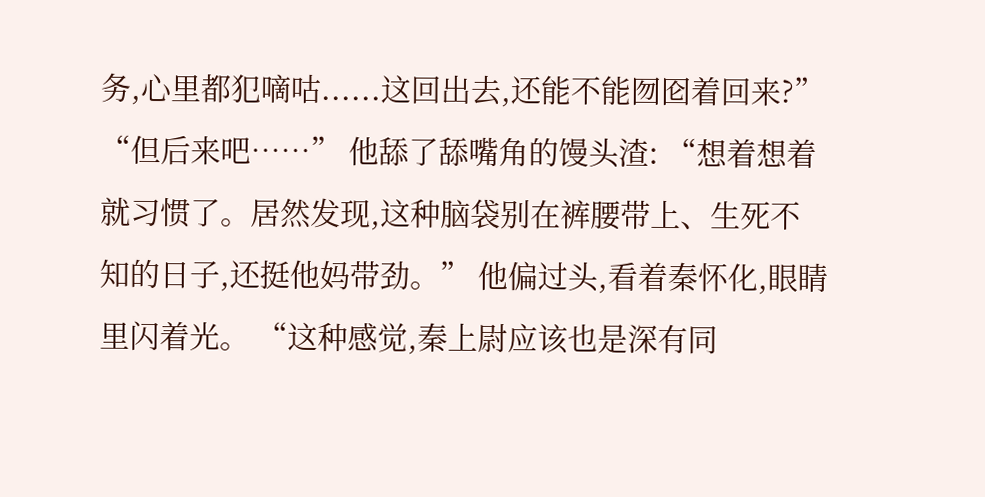务,心里都犯嘀咕......这回出去,还能不能囫囵着回来?” “但后来吧……” 他舔了舔嘴角的馒头渣: “想着想着就习惯了。居然发现,这种脑袋别在裤腰带上、生死不知的日子,还挺他妈带劲。” 他偏过头,看着秦怀化,眼睛里闪着光。 “这种感觉,秦上尉应该也是深有同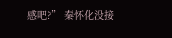感吧?” 秦怀化没接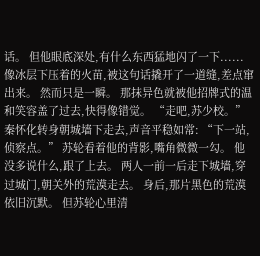话。 但他眼底深处,有什么东西猛地闪了一下......像冰层下压着的火苗,被这句话撬开了一道缝,差点窜出来。 然而只是一瞬。 那抹异色就被他招牌式的温和笑容盖了过去,快得像错觉。 “走吧,苏少校。” 秦怀化转身朝城墙下走去,声音平稳如常: “下一站,侦察点。” 苏轮看着他的背影,嘴角微微一勾。 他没多说什么,跟了上去。 两人一前一后走下城墙,穿过城门,朝关外的荒漠走去。 身后,那片黑色的荒漠依旧沉默。 但苏轮心里清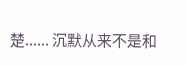楚...... 沉默从来不是和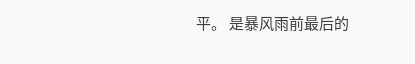平。 是暴风雨前最后的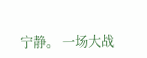宁静。 一场大战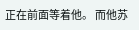正在前面等着他。 而他苏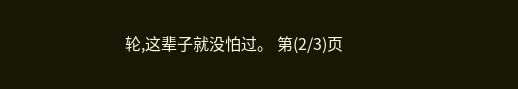轮,这辈子就没怕过。 第(2/3)页